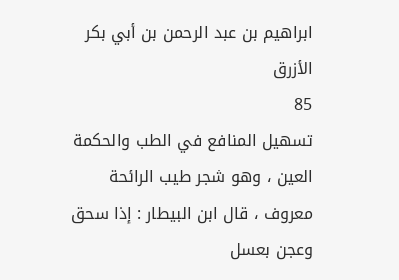ابراهيم بن عبد الرحمن بن أبي بكر الأزرق
85
تسهيل المنافع في الطب والحكمة
العين ، وهو شجر طيب الرائحة معروف ، قال ابن البيطار : إذا سحق وعجن بعسل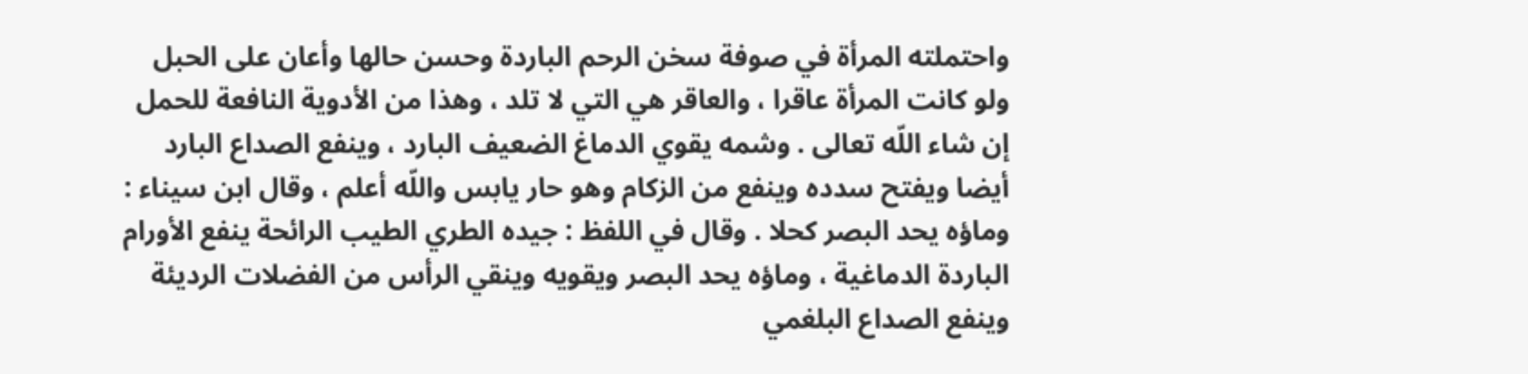واحتملته المرأة في صوفة سخن الرحم الباردة وحسن حالها وأعان على الحبل ولو كانت المرأة عاقرا ، والعاقر هي التي لا تلد ، وهذا من الأدوية النافعة للحمل إن شاء اللّه تعالى . وشمه يقوي الدماغ الضعيف البارد ، وينفع الصداع البارد أيضا ويفتح سدده وينفع من الزكام وهو حار يابس واللّه أعلم ، وقال ابن سيناء : وماؤه يحد البصر كحلا . وقال في اللفظ : جيده الطري الطيب الرائحة ينفع الأورام الباردة الدماغية ، وماؤه يحد البصر ويقويه وينقي الرأس من الفضلات الرديئة وينفع الصداع البلغمي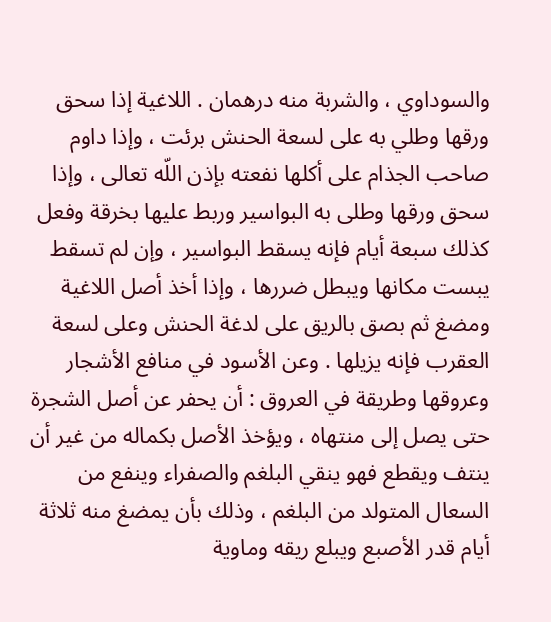والسوداوي ، والشربة منه درهمان . اللاغية إذا سحق ورقها وطلي به على لسعة الحنش برئت ، وإذا داوم صاحب الجذام على أكلها نفعته بإذن اللّه تعالى ، وإذا سحق ورقها وطلى به البواسير وربط عليها بخرقة وفعل كذلك سبعة أيام فإنه يسقط البواسير ، وإن لم تسقط يبست مكانها ويبطل ضررها ، وإذا أخذ أصل اللاغية ومضغ ثم بصق بالريق على لدغة الحنش وعلى لسعة العقرب فإنه يزيلها . وعن الأسود في منافع الأشجار وعروقها وطريقة في العروق : أن يحفر عن أصل الشجرة حتى يصل إلى منتهاه ، ويؤخذ الأصل بكماله من غير أن ينتف ويقطع فهو ينقي البلغم والصفراء وينفع من السعال المتولد من البلغم ، وذلك بأن يمضغ منه ثلاثة أيام قدر الأصبع ويبلع ريقه وماوية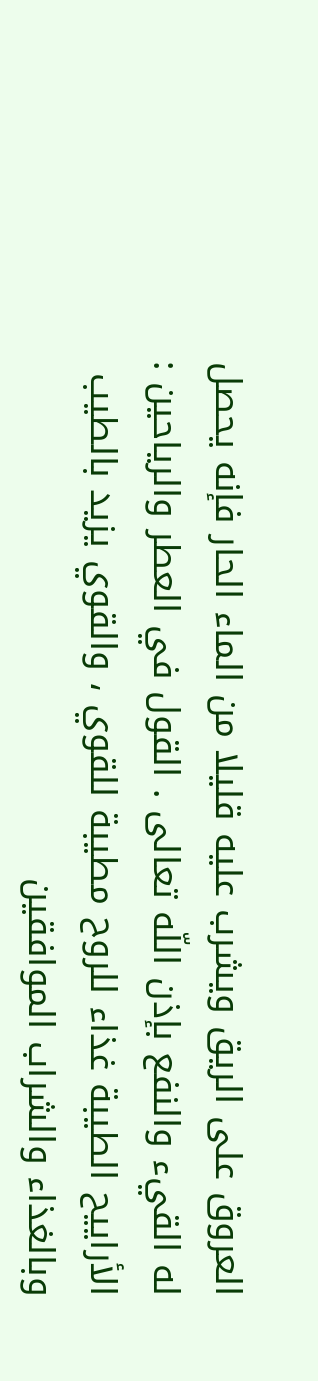العروق على الريق ويشرب عليه قليلا من الماء الحار فإنه يحصل له القيء والنفع بإذن اللّه تعالى . القول في العطر والرياحين : الأراييح الطيبة غذاء للروح مطيبة للقوي ، والقوي يزيد بالطيب وبالغذاء والشراب الموافقين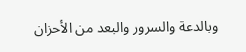وبالدعة والسرور والبعد من الأحزان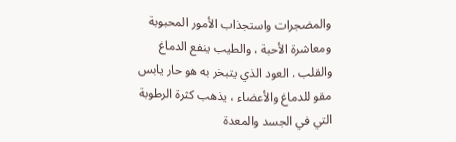والمضجرات واستجذاب الأمور المحبوبة ومعاشرة الأحبة ، والطيب ينفع الدماغ والقلب . العود الذي يتبخر به هو حار يابس مقو للدماغ والأعضاء ، يذهب كثرة الرطوبة التي في الجسد والمعدة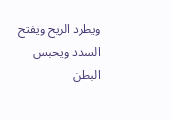ويطرد الريح ويفتح السدد ويحبس البطن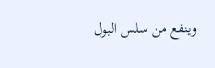وينفع من سلس البول